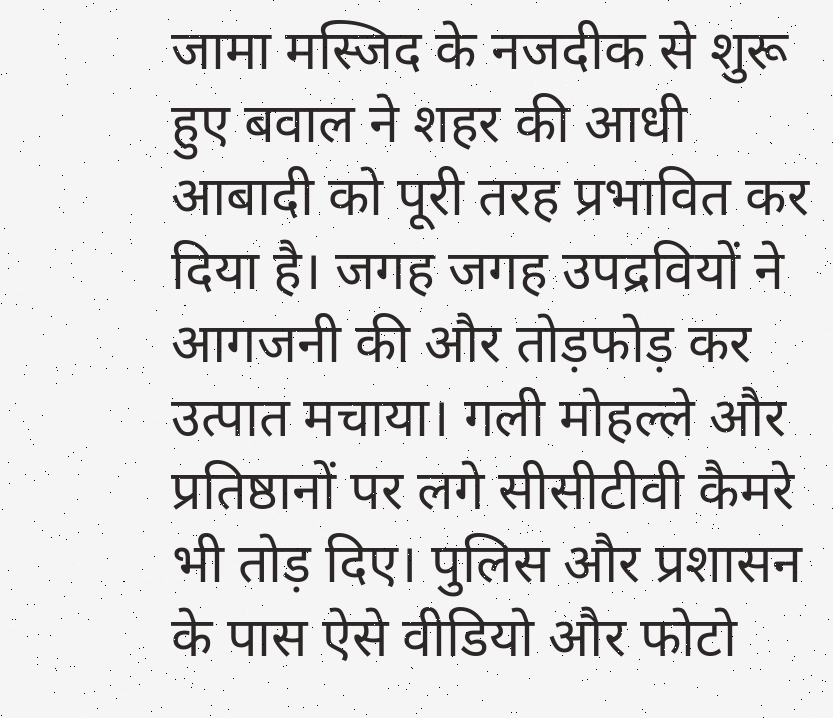जामा मस्जिद के नजदीक से शुरू हुए बवाल ने शहर की आधी आबादी को पूरी तरह प्रभावित कर दिया है। जगह जगह उपद्रवियों ने आगजनी की और तोड़फोड़ कर उत्पात मचाया। गली मोहल्ले और प्रतिष्ठानों पर लगे सीसीटीवी कैमरे भी तोड़ दिए। पुलिस और प्रशासन के पास ऐसे वीडियो और फोटो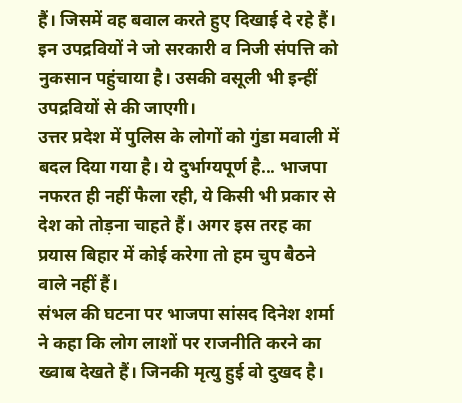हैं। जिसमें वह बवाल करते हुए दिखाई दे रहे हैं। इन उपद्रवियों ने जो सरकारी व निजी संपत्ति को नुकसान पहुंचाया है। उसकी वसूली भी इन्हीं उपद्रवियों से की जाएगी।
उत्तर प्रदेश में पुलिस के लोगों को गुंडा मवाली में बदल दिया गया है। ये दुर्भाग्यपूर्ण है... भाजपा नफरत ही नहीं फैला रही, ये किसी भी प्रकार से देश को तोड़ना चाहते हैं। अगर इस तरह का प्रयास बिहार में कोई करेगा तो हम चुप बैठने वाले नहीं हैं।
संभल की घटना पर भाजपा सांसद दिनेश शर्मा ने कहा कि लोग लाशों पर राजनीति करने का ख्वाब देखते हैं। जिनकी मृत्यु हुई वो दुखद है।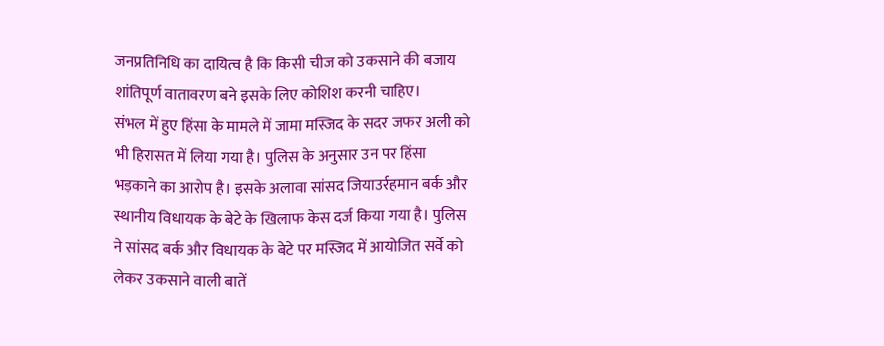जनप्रतिनिधि का दायित्व है कि किसी चीज को उकसाने की बजाय शांतिपूर्ण वातावरण बने इसके लिए कोशिश करनी चाहिए।
संभल में हुए हिंसा के मामले में जामा मस्जिद के सदर जफर अली को भी हिरासत में लिया गया है। पुलिस के अनुसार उन पर हिंसा भड़काने का आरोप है। इसके अलावा सांसद जियाउर्रहमान बर्क और स्थानीय विधायक के बेटे के खिलाफ केस दर्ज किया गया है। पुलिस ने सांसद बर्क और विधायक के बेटे पर मस्जिद में आयोजित सर्वे को लेकर उकसाने वाली बातें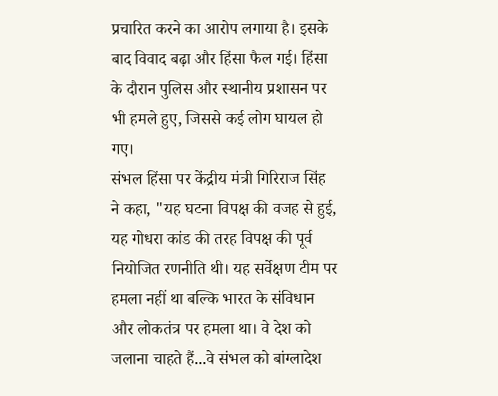प्रचारित करने का आरोप लगाया है। इसके बाद विवाद बढ़ा और हिंसा फैल गई। हिंसा के दौरान पुलिस और स्थानीय प्रशासन पर भी हमले हुए, जिससे कई लोग घायल हो गए।
संभल हिंसा पर केंद्रीय मंत्री गिरिराज सिंह ने कहा, "यह घटना विपक्ष की वजह से हुई, यह गोधरा कांड की तरह विपक्ष की पूर्व नियोजित रणनीति थी। यह सर्वेक्षण टीम पर हमला नहीं था बल्कि भारत के संविधान और लोकतंत्र पर हमला था। वे देश को जलाना चाहते हैं...वे संभल को बांग्लादेश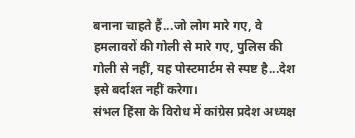बनाना चाहते हैं...जो लोग मारे गए, वे हमलावरों की गोली से मारे गए, पुलिस की गोली से नहीं, यह पोस्टमार्टम से स्पष्ट है...देश इसे बर्दाश्त नहीं करेगा।
संभल हिंसा के विरोध में कांग्रेस प्रदेश अध्यक्ष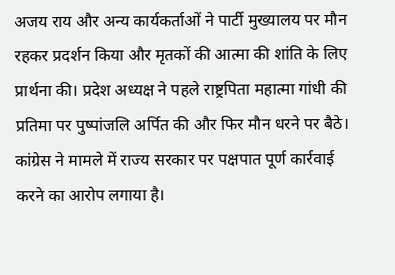अजय राय और अन्य कार्यकर्ताओं ने पार्टी मुख्यालय पर मौन रहकर प्रदर्शन किया और मृतकों की आत्मा की शांति के लिए प्रार्थना की। प्रदेश अध्यक्ष ने पहले राष्ट्रपिता महात्मा गांधी की प्रतिमा पर पुष्पांजलि अर्पित की और फिर मौन धरने पर बैठे। कांग्रेस ने मामले में राज्य सरकार पर पक्षपात पूर्ण कार्रवाई करने का आरोप लगाया है।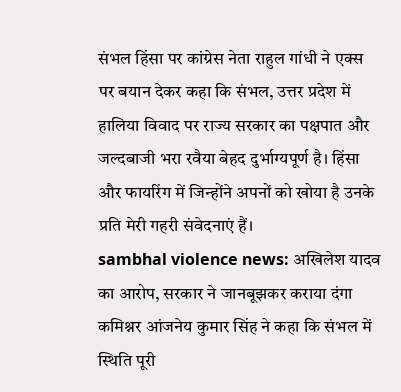संभल हिंसा पर कांग्रेस नेता राहुल गांधी ने एक्स पर बयान देकर कहा कि संभल, उत्तर प्रदेश में हालिया विवाद पर राज्य सरकार का पक्षपात और जल्दबाजी भरा रवैया बेहद दुर्भाग्यपूर्ण है। हिंसा और फायरिंग में जिन्होंने अपनों को खोया है उनके प्रति मेरी गहरी संवेदनाएं हैं।
sambhal violence news: अखिलेश यादव का आरोप, सरकार ने जानबूझकर कराया दंगा
कमिश्नर आंजनेय कुमार सिंह ने कहा कि संभल में स्थिति पूरी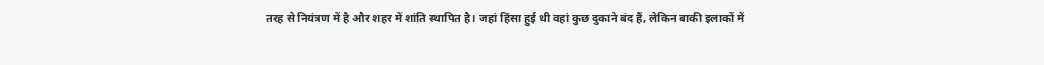तरह से नियंत्रण में है और शहर में शांति स्थापित है। जहां हिंसा हुई थी वहां कुछ दुकाने बंद हैं, लेकिन बाकी इलाकों में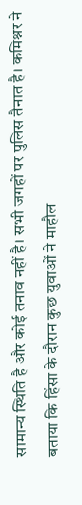सामान्य स्थिति है और कोई तनाव नहीं है। सभी जगहों पर पुलिस तैनात है। कमिश्नर ने बताया कि हिंसा के दौरान कुछ युवाओं ने माहौल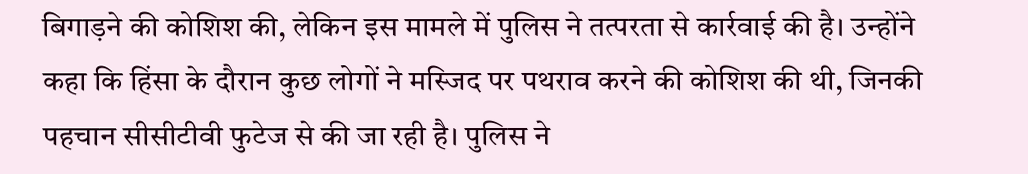बिगाड़ने की कोशिश की, लेकिन इस मामले में पुलिस ने तत्परता से कार्रवाई की है। उन्होंने कहा कि हिंसा के दौरान कुछ लोगों ने मस्जिद पर पथराव करने की कोशिश की थी, जिनकी पहचान सीसीटीवी फुटेज से की जा रही है। पुलिस ने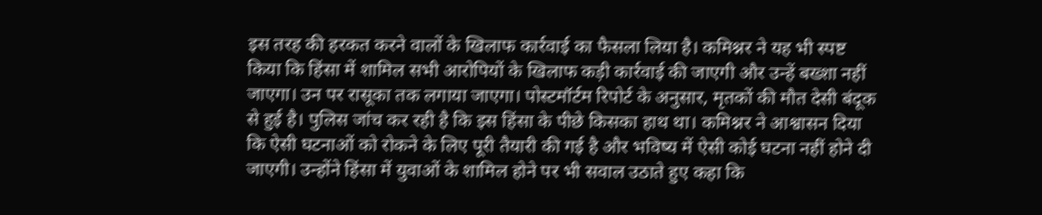इस तरह की हरकत करने वालों के खिलाफ कार्रवाई का फैसला लिया है। कमिश्नर ने यह भी स्पष्ट किया कि हिंसा में शामिल सभी आरोपियों के खिलाफ कड़ी कार्रवाई की जाएगी और उन्हें बख्शा नहीं जाएगा। उन पर रासूका तक लगाया जाएगा। पोस्टमॉर्टम रिपोर्ट के अनुसार, मृतकों की मौत देसी बंदूक से हुई है। पुलिस जांच कर रही है कि इस हिंसा के पीछे किसका हाथ था। कमिश्नर ने आश्वासन दिया कि ऐसी घटनाओं को रोकने के लिए पूरी तैयारी की गई है और भविष्य में ऐसी कोई घटना नहीं होने दी जाएगी। उन्होंने हिंसा में युवाओं के शामिल होने पर भी सवाल उठाते हुए कहा कि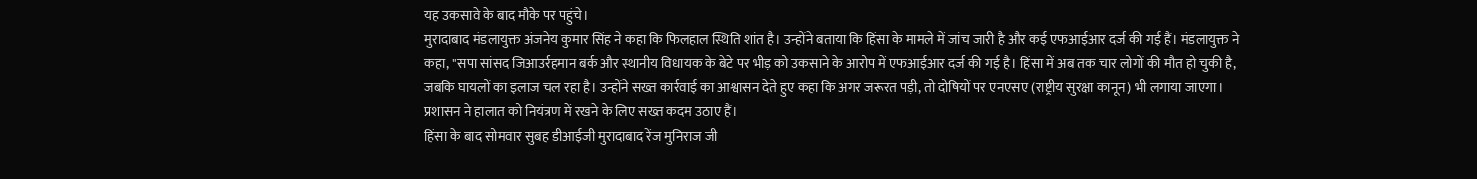यह उकसावे के बाद मौके पर पहुंचे।
मुरादाबाद मंडलायुक्त अंजनेय कुमार सिंह ने कहा कि फिलहाल स्थिति शांत है। उन्होंने बताया कि हिंसा के मामले में जांच जारी है और कई एफआईआर दर्ज की गई हैं। मंडलायुक्त ने कहा, "सपा सांसद जिआउर्रहमान बर्क और स्थानीय विधायक के बेटे पर भीड़ को उकसाने के आरोप में एफआईआर दर्ज की गई है। हिंसा में अब तक चार लोगों की मौत हो चुकी है, जबकि घायलों का इलाज चल रहा है। उन्होंने सख्त कार्रवाई का आश्वासन देते हुए कहा कि अगर जरूरत पड़ी, तो दोषियों पर एनएसए (राष्ट्रीय सुरक्षा कानून) भी लगाया जाएगा। प्रशासन ने हालात को नियंत्रण में रखने के लिए सख्त कदम उठाए हैं।
हिंसा के बाद सोमवार सुबह डीआईजी मुरादाबाद रेंज मुनिराज जी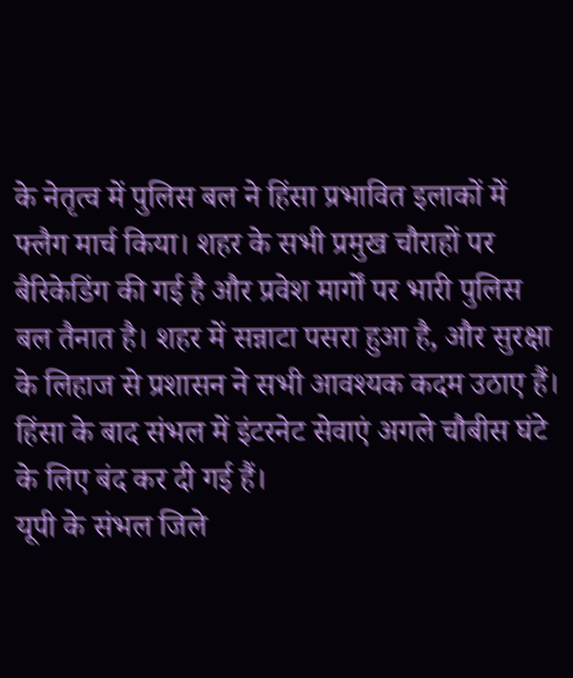के नेतृत्व में पुलिस बल ने हिंसा प्रभावित इलाकों में फ्लैग मार्च किया। शहर के सभी प्रमुख चौराहों पर बैरिकेडिंग की गई है और प्रवेश मार्गों पर भारी पुलिस बल तैनात है। शहर में सन्नाटा पसरा हुआ है, और सुरक्षा के लिहाज से प्रशासन ने सभी आवश्यक कदम उठाए हैं। हिंसा के बाद संभल में इंटरनेट सेवाएं अगले चौबीस घंटे के लिए बंद कर दी गई हैं।
यूपी के संभल जिले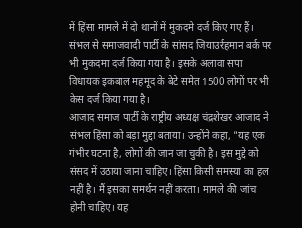में हिंसा मामले में दो थानों में मुकदमे दर्ज किए गए हैं। संभल से समाजवादी पार्टी के सांसद जियाउर्रहमान बर्क पर भी मुकदमा दर्ज किया गया है। इसके अलावा सपा विधायक इकबाल महमूद के बेटे समेत 1500 लोगों पर भी केस दर्ज किया गया है।
आजाद समाज पार्टी के राष्ट्रीय अध्यक्ष चंद्रशेखर आजाद ने संभल हिंसा को बड़ा मुद्दा बताया। उन्होंने कहा, "यह एक गंभीर घटना है, लोगों की जान जा चुकी है। इस मुद्दे को संसद में उठाया जाना चाहिए। हिंसा किसी समस्या का हल नहीं है। मैं इसका समर्थन नहीं करता। मामले की जांच होनी चाहिए। यह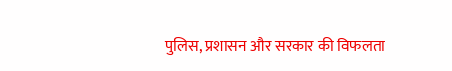पुलिस, प्रशासन और सरकार की विफलता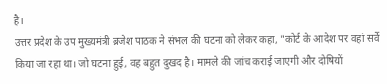है।
उत्तर प्रदेश के उप मुख्यमंत्री ब्रजेश पाठक ने संभल की घटना को लेकर कहा, "कोर्ट के आदेश पर वहां सर्वे किया जा रहा था। जो घटना हुई, वह बहुत दुखद है। मामले की जांच कराई जाएगी और दोषियों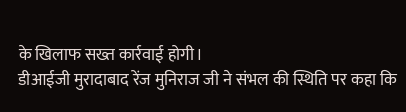के खिलाफ सख्त कार्रवाई होगी।
डीआईजी मुरादाबाद रेंज मुनिराज जी ने संभल की स्थिति पर कहा कि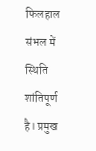फिलहाल संभल में स्थिति शांतिपूर्ण है। प्रमुख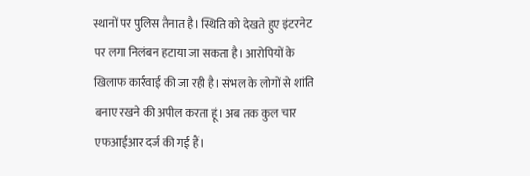स्थानों पर पुलिस तैनात है। स्थिति को देखते हुए इंटरनेट पर लगा निलंबन हटाया जा सकता है। आरोपियों के खिलाफ कार्रवाई की जा रही है। संभल के लोगों से शांति बनाए रखने की अपील करता हूं। अब तक कुल चार एफआईआर दर्ज की गई हैं।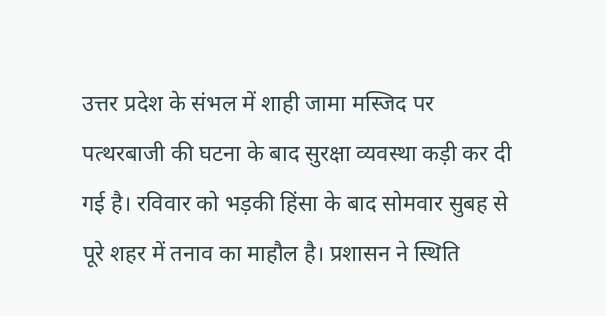उत्तर प्रदेश के संभल में शाही जामा मस्जिद पर पत्थरबाजी की घटना के बाद सुरक्षा व्यवस्था कड़ी कर दी गई है। रविवार को भड़की हिंसा के बाद सोमवार सुबह से पूरे शहर में तनाव का माहौल है। प्रशासन ने स्थिति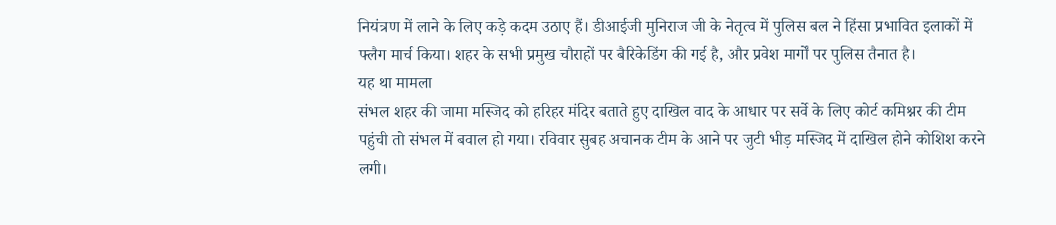नियंत्रण में लाने के लिए कड़े कदम उठाए हैं। डीआईजी मुनिराज जी के नेतृत्व में पुलिस बल ने हिंसा प्रभावित इलाकों में फ्लैग मार्च किया। शहर के सभी प्रमुख चौराहों पर बैरिकेडिंग की गई है, और प्रवेश मार्गों पर पुलिस तैनात है।
यह था मामला
संभल शहर की जामा मस्जिद को हरिहर मंदिर बताते हुए दाखिल वाद के आधार पर सर्वे के लिए कोर्ट कमिश्नर की टीम पहुंची तो संभल में बवाल हो गया। रविवार सुबह अचानक टीम के आने पर जुटी भीड़ मस्जिद में दाखिल होने कोशिश करने लगी।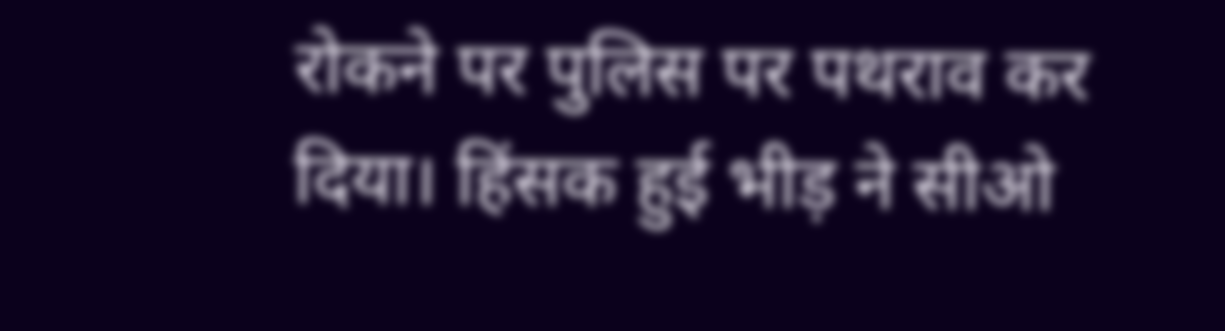रोकने पर पुलिस पर पथराव कर दिया। हिंसक हुई भीड़ ने सीओ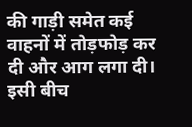की गाड़ी समेत कई वाहनों में तोड़फोड़ कर दी और आग लगा दी। इसी बीच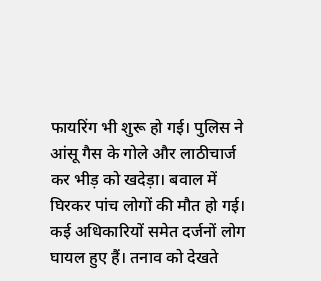फायरिंग भी शुरू हो गई। पुलिस ने आंसू गैस के गोले और लाठीचार्ज कर भीड़ को खदेड़ा। बवाल में घिरकर पांच लोगों की मौत हो गई। कई अधिकारियों समेत दर्जनों लोग घायल हुए हैं। तनाव को देखते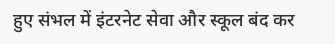हुए संभल में इंटरनेट सेवा और स्कूल बंद कर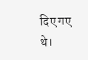दिए गए थे।